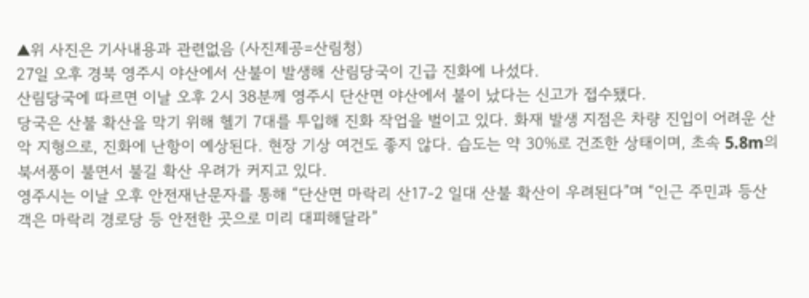▲위 사진은 기사내용과 관련없음 (사진제공=산림청)
27일 오후 경북 영주시 야산에서 산불이 발생해 산림당국이 긴급 진화에 나섰다.
산림당국에 따르면 이날 오후 2시 38분께 영주시 단산면 야산에서 불이 났다는 신고가 접수됐다.
당국은 산불 확산을 막기 위해 헬기 7대를 투입해 진화 작업을 벌이고 있다. 화재 발생 지점은 차량 진입이 어려운 산악 지형으로, 진화에 난항이 예상된다. 현장 기상 여건도 좋지 않다. 습도는 약 30%로 건조한 상태이며, 초속 5.8m의 북서풍이 불면서 불길 확산 우려가 커지고 있다.
영주시는 이날 오후 안전재난문자를 통해 “단산면 마락리 산17-2 일대 산불 확산이 우려된다”며 “인근 주민과 등산객은 마락리 경로당 등 안전한 곳으로 미리 대피해달라”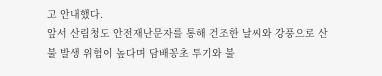고 안내했다.
앞서 산림청도 안전재난문자를 통해 건조한 날씨와 강풍으로 산불 발생 위험이 높다며 담배꽁초 투기와 불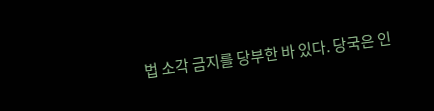법 소각 금지를 당부한 바 있다. 당국은 인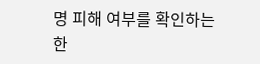명 피해 여부를 확인하는 한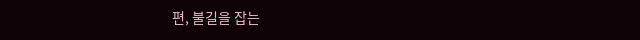편, 불길을 잡는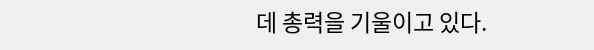데 총력을 기울이고 있다.